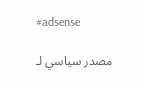#adsense

مصدر سياسي لـ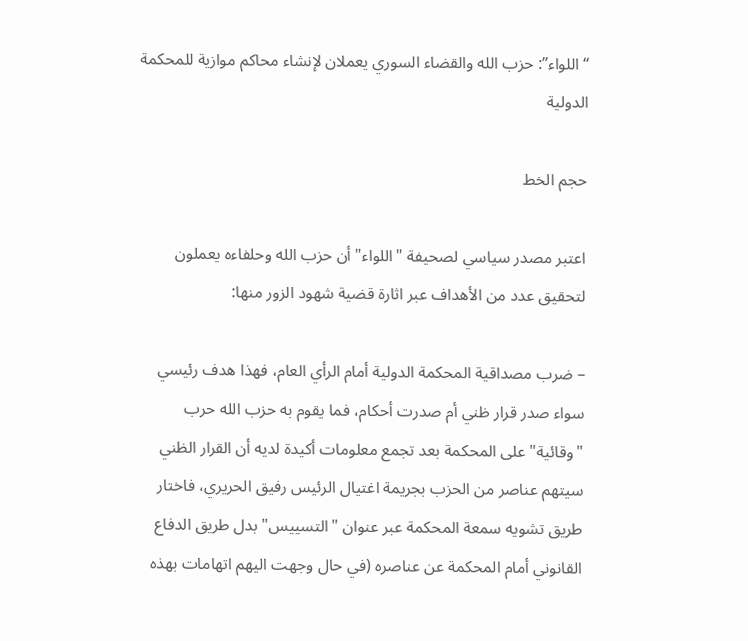“اللواء”: حزب الله والقضاء السوري يعملان لإنشاء محاكم موازية للمحكمة الدولية

حجم الخط

اعتبر مصدر سياسي لصحيفة "اللواء" أن حزب الله وحلفاءه يعملون لتحقيق عدد من الأهداف عبر اثارة قضية شهود الزور منها:

– ضرب مصداقية المحكمة الدولية أمام الرأي العام، فهذا هدف رئيسي سواء صدر قرار ظني أم صدرت أحكام، فما يقوم به حزب الله حرب "وقائية" على المحكمة بعد تجمع معلومات أكيدة لديه أن القرار الظني سيتهم عناصر من الحزب بجريمة اغتيال الرئيس رفيق الحريري، فاختار طريق تشويه سمعة المحكمة عبر عنوان "التسييس" بدل طريق الدفاع القانوني أمام المحكمة عن عناصره (في حال وجهت اليهم اتهامات بهذه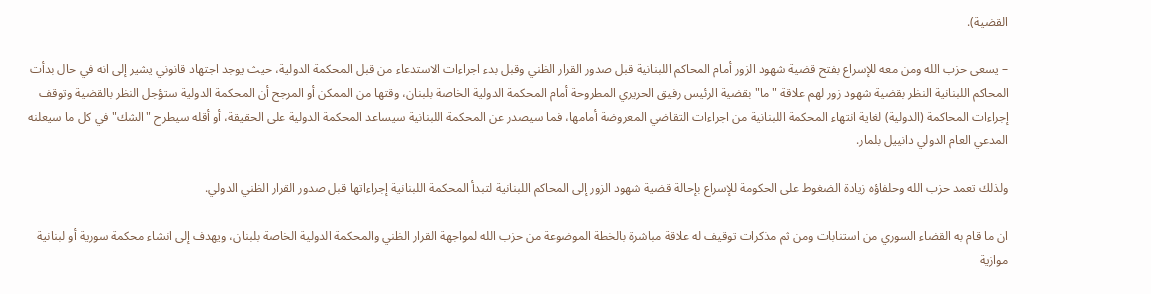القضية).

– يسعى حزب الله ومن معه للإسراع بفتح قضية شهود الزور أمام المحاكم اللبنانية قبل صدور القرار الظني وقبل بدء اجراءات الاستدعاء من قبل المحكمة الدولية، حيث يوجد اجتهاد قانوني يشير إلى انه في حال بدأت المحاكم اللبنانية النظر بقضية شهود زور لهم علاقة "ما" بقضية الرئيس رفيق الحريري المطروحة أمام المحكمة الدولية الخاصة بلبنان، وقتها من الممكن أو المرجح أن المحكمة الدولية ستؤجل النظر بالقضية وتوقف إجراءات المحاكمة (الدولية) لغاية انتهاء المحكمة اللبنانية من اجراءات التقاضي المعروضة أمامها، فما سيصدر عن المحكمة اللبنانية سيساعد المحكمة الدولية على الحقيقة، أو أقله سيطرح "الشك" في كل ما سيعلنه المدعي العام الدولي دانييل بلمار.

ولذلك تعمد حزب الله وحلفاؤه زيادة الضغوط على الحكومة للإسراع بإحالة قضية شهود الزور إلى المحاكم اللبنانية لتبدأ المحكمة اللبنانية إجراءاتها قبل صدور القرار الظني الدولي.

ان ما قام به القضاء السوري من استنابات ومن ثم مذكرات توقيف له علاقة مباشرة بالخطة الموضوعة من حزب الله لمواجهة القرار الظني والمحكمة الدولية الخاصة بلبنان، ويهدف إلى انشاء محكمة سورية أو لبنانية موازية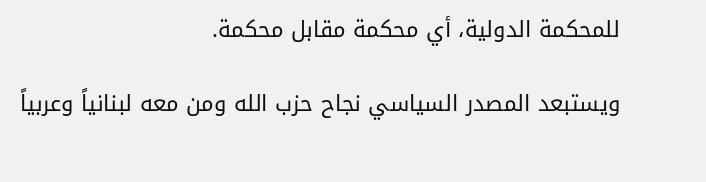للمحكمة الدولية، أي محكمة مقابل محكمة.

ويستبعد المصدر السياسي نجاح حزب الله ومن معه لبنانياً وعربياً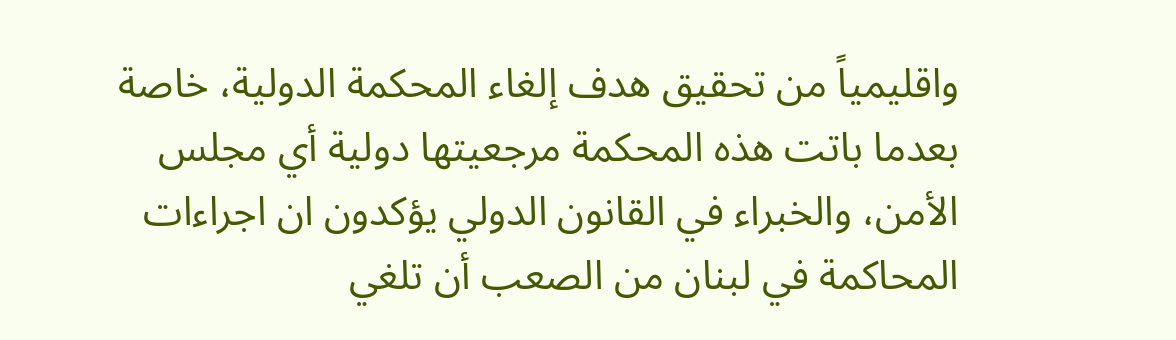واقليمياً من تحقيق هدف إلغاء المحكمة الدولية، خاصة بعدما باتت هذه المحكمة مرجعيتها دولية أي مجلس الأمن، والخبراء في القانون الدولي يؤكدون ان اجراءات المحاكمة في لبنان من الصعب أن تلغي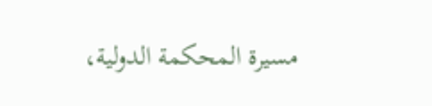مسيرة المحكمة الدولية،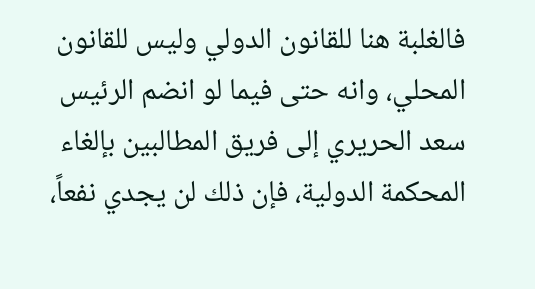فالغلبة هنا للقانون الدولي وليس للقانون المحلي، وانه حتى فيما لو انضم الرئيس سعد الحريري إلى فريق المطالبين بإلغاء المحكمة الدولية، فإن ذلك لن يجدي نفعاً،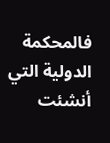فالمحكمة الدولية التي أنشئت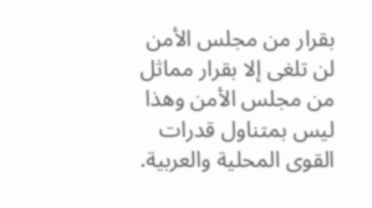بقرار من مجلس الأمن لن تلغى إلا بقرار مماثل من مجلس الأمن وهذا ليس بمتناول قدرات القوى المحلية والعربية.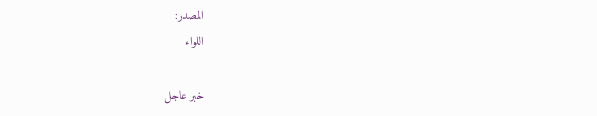المصدر:
اللواء

خبر عاجل